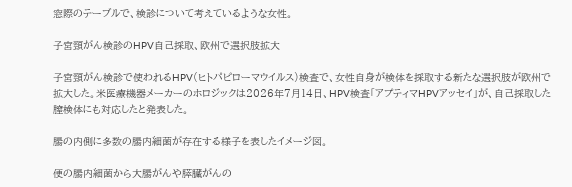窓際のテーブルで、検診について考えているような女性。

子宮頸がん検診のHPV自己採取、欧州で選択肢拡大

子宮頸がん検診で使われるHPV(ヒトパピローマウイルス)検査で、女性自身が検体を採取する新たな選択肢が欧州で拡大した。米医療機器メーカーのホロジックは2026年7月14日、HPV検査「アプティマHPVアッセイ」が、自己採取した膣検体にも対応したと発表した。

腸の内側に多数の腸内細菌が存在する様子を表したイメージ図。

便の腸内細菌から大腸がんや膵臓がんの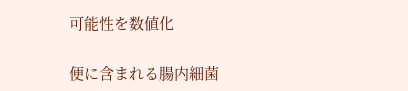可能性を数値化

便に含まれる腸内細菌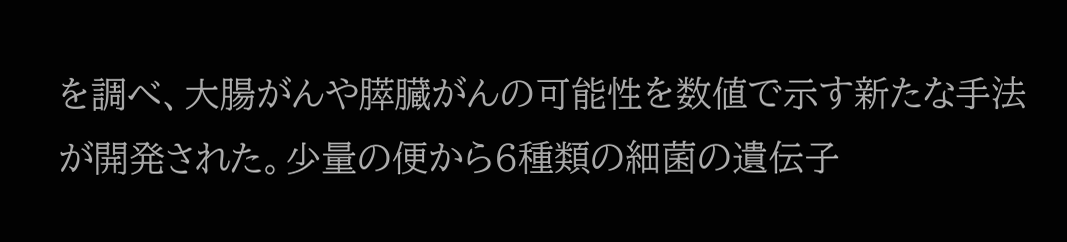を調べ、大腸がんや膵臓がんの可能性を数値で示す新たな手法が開発された。少量の便から6種類の細菌の遺伝子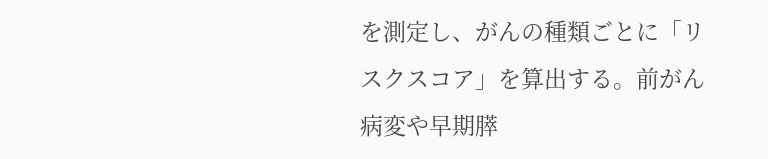を測定し、がんの種類ごとに「リスクスコア」を算出する。前がん病変や早期膵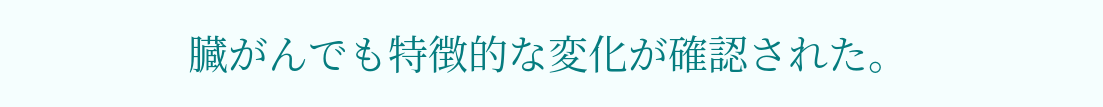臓がんでも特徴的な変化が確認された。